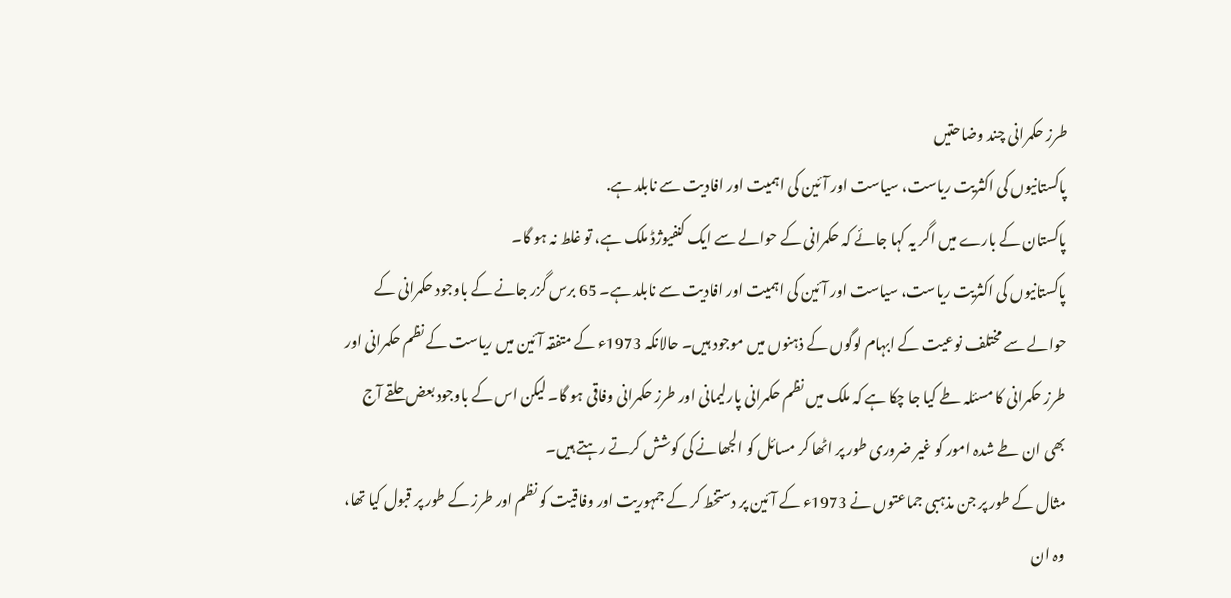طرز حکمرانی چند وضاحتیں
پاکستانیوں کی اکثریت ریاست، سیاست اور آئین کی اہمیت اور افادیت سے نابلد ہے.
پاکستان کے بارے میں اگر یہ کہا جائے کہ حکمرانی کے حوالے سے ایک کنفیوژڈ ملک ہے، تو غلط نہ ہو گا۔
پاکستانیوں کی اکثریت ریاست، سیاست اور آئین کی اہمیت اور افادیت سے نابلد ہے۔ 65 برس گزر جانے کے باوجود حکمرانی کے حوالے سے مختلف نوعیت کے ابہام لوگوں کے ذہنوں میں موجود ہیں۔ حالانکہ 1973ء کے متفقہ آئین میں ریاست کے نظم حکمرانی اور طرز حکمرانی کا مسئلہ طے کیا جا چکا ہے کہ ملک میں نظم حکمرانی پارلیمانی اور طرز حکمرانی وفاقی ہو گا۔ لیکن اس کے باوجود بعض حلقے آج بھی ان طے شدہ امور کو غیر ضروری طور پر اٹھا کر مسائل کو الجھانے کی کوشش کرتے رہتے ہیں۔
مثال کے طور پر جن مذہبی جماعتوں نے 1973ء کے آئین پر دستخط کر کے جمہوریت اور وفاقیت کو نظم اور طرز کے طور پر قبول کیا تھا، وہ ان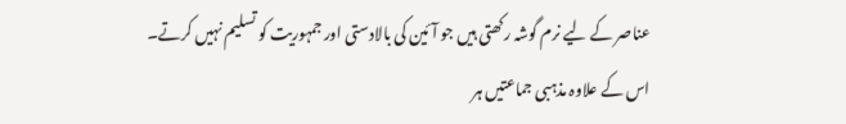عناصر کے لیے نرم گوشہ رکھتی ہیں جو آئین کی بالادستی اور جمہوریت کو تسلیم نہیں کرتے۔ اس کے علاوہ مذہبی جماعتیں ہر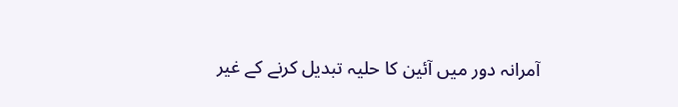آمرانہ دور میں آئین کا حلیہ تبدیل کرنے کے غیر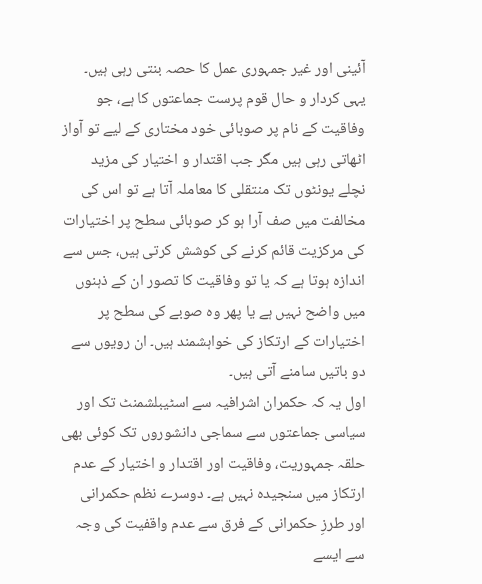آئینی اور غیر جمہوری عمل کا حصہ بنتی رہی ہیں۔
یہی کردار و حال قوم پرست جماعتوں کا ہے، جو وفاقیت کے نام پر صوبائی خود مختاری کے لیے تو آواز اٹھاتی رہی ہیں مگر جب اقتدار و اختیار کی مزید نچلے یونٹوں تک منتقلی کا معاملہ آتا ہے تو اس کی مخالفت میں صف آرا ہو کر صوبائی سطح پر اختیارات کی مرکزیت قائم کرنے کی کوشش کرتی ہیں، جس سے اندازہ ہوتا ہے کہ یا تو وفاقیت کا تصور ان کے ذہنوں میں واضح نہیں ہے یا پھر وہ صوبے کی سطح پر اختیارات کے ارتکاز کی خواہشمند ہیں۔ ان رویوں سے دو باتیں سامنے آتی ہیں۔
اول یہ کہ حکمران اشرافیہ سے اسٹیبلشمنٹ تک اور سیاسی جماعتوں سے سماجی دانشوروں تک کوئی بھی حلقہ جمہوریت، وفاقیت اور اقتدار و اختیار کے عدم ارتکاز میں سنجیدہ نہیں ہے۔ دوسرے نظم حکمرانی اور طرزِ حکمرانی کے فرق سے عدم واقفیت کی وجہ سے ایسے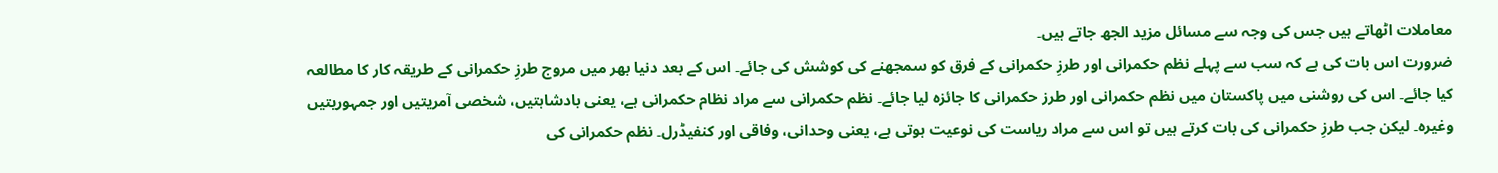معاملات اٹھاتے ہیں جس کی وجہ سے مسائل مزید الجھ جاتے ہیں۔
ضرورت اس بات کی ہے کہ سب سے پہلے نظم حکمرانی اور طرزِ حکمرانی کے فرق کو سمجھنے کی کوشش کی جائے۔ اس کے بعد دنیا بھر میں مروج طرزِ حکمرانی کے طریقہ کار کا مطالعہ کیا جائے۔ اس کی روشنی میں پاکستان میں نظم حکمرانی اور طرز حکمرانی کا جائزہ لیا جائے۔ نظم حکمرانی سے مراد نظام حکمرانی ہے، یعنی بادشاہتیں، شخصی آمریتیں اور جمہوریتیں وغیرہ۔ لیکن جب طرزِ حکمرانی کی بات کرتے ہیں تو اس سے مراد ریاست کی نوعیت ہوتی ہے، یعنی وحدانی، وفاقی اور کنفیڈرل۔ نظم حکمرانی کی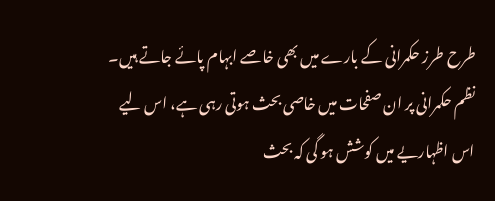طرح طرز حکمرانی کے بارے میں بھی خاصے ابہام پائے جاتے ہیں۔
نظم حکمرانی پر ان صفحات میں خاصی بحث ہوتی رہی ہے، اس لیے اس اظہاریے میں کوشش ہو گی کہ بحث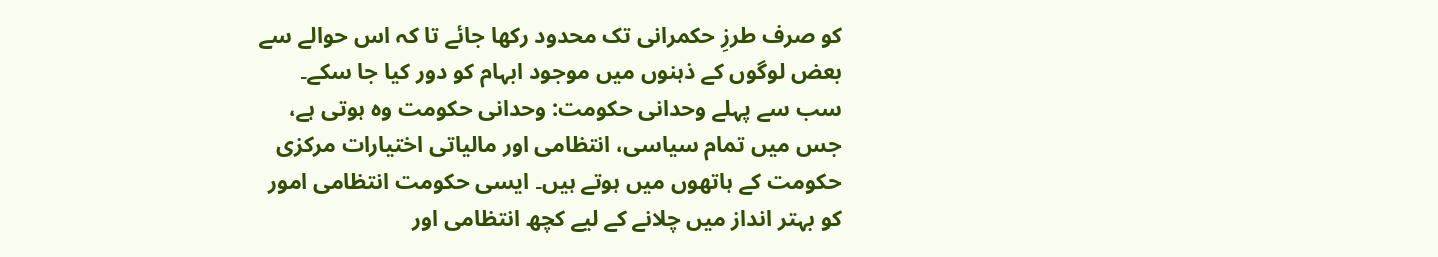کو صرف طرزِ حکمرانی تک محدود رکھا جائے تا کہ اس حوالے سے بعض لوگوں کے ذہنوں میں موجود ابہام کو دور کیا جا سکے۔
سب سے پہلے وحدانی حکومت: وحدانی حکومت وہ ہوتی ہے، جس میں تمام سیاسی، انتظامی اور مالیاتی اختیارات مرکزی حکومت کے ہاتھوں میں ہوتے ہیں۔ ایسی حکومت انتظامی امور کو بہتر انداز میں چلانے کے لیے کچھ انتظامی اور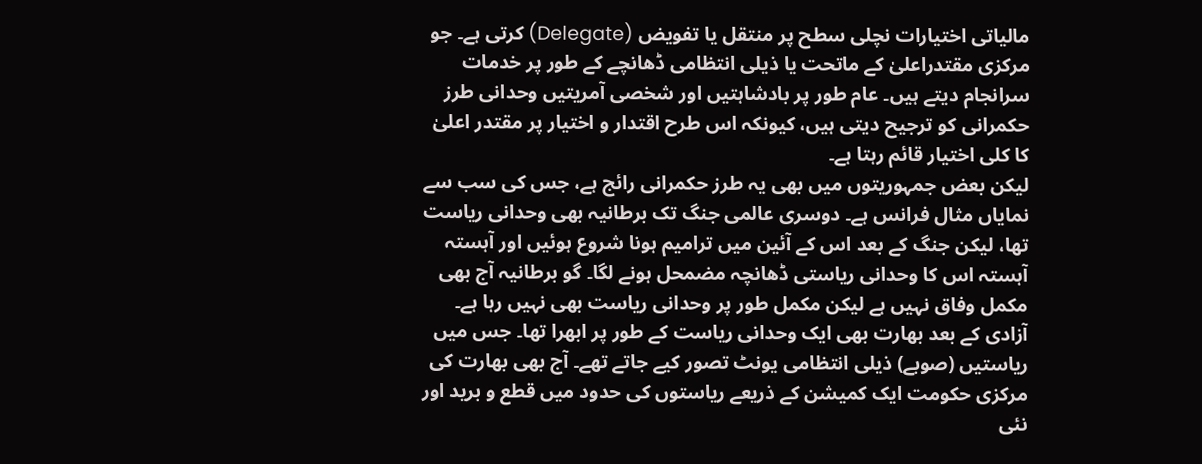مالیاتی اختیارات نچلی سطح پر منتقل یا تفویض (Delegate) کرتی ہے۔ جو مرکزی مقتدراعلیٰ کے ماتحت یا ذیلی انتظامی ڈھانچے کے طور پر خدمات سرانجام دیتے ہیں۔ عام طور پر بادشاہتیں اور شخصی آمریتیں وحدانی طرز حکمرانی کو ترجیح دیتی ہیں، کیونکہ اس طرح اقتدار و اختیار پر مقتدر اعلیٰ کا کلی اختیار قائم رہتا ہے۔
لیکن بعض جمہوریتوں میں بھی یہ طرز حکمرانی رائج ہے، جس کی سب سے نمایاں مثال فرانس ہے۔ دوسری عالمی جنگ تک برطانیہ بھی وحدانی ریاست تھا، لیکن جنگ کے بعد اس کے آئین میں ترامیم ہونا شروع ہوئیں اور آہستہ آہستہ اس کا وحدانی ریاستی ڈھانچہ مضمحل ہونے لگا۔ گو برطانیہ آج بھی مکمل وفاق نہیں ہے لیکن مکمل طور پر وحدانی ریاست بھی نہیں رہا ہے۔ آزادی کے بعد بھارت بھی ایک وحدانی ریاست کے طور پر ابھرا تھا۔ جس میں ریاستیں (صوبے) ذیلی انتظامی یونٹ تصور کیے جاتے تھے۔ آج بھی بھارت کی مرکزی حکومت ایک کمیشن کے ذریعے ریاستوں کی حدود میں قطع و برید اور نئی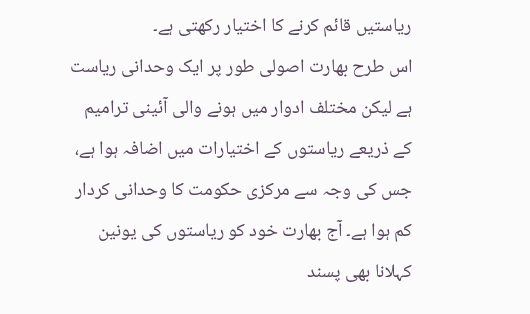ریاستیں قائم کرنے کا اختیار رکھتی ہے۔
اس طرح بھارت اصولی طور پر ایک وحدانی ریاست ہے لیکن مختلف ادوار میں ہونے والی آئینی ترامیم کے ذریعے ریاستوں کے اختیارات میں اضافہ ہوا ہے، جس کی وجہ سے مرکزی حکومت کا وحدانی کردار کم ہوا ہے۔ آج بھارت خود کو ریاستوں کی یونین کہلانا بھی پسند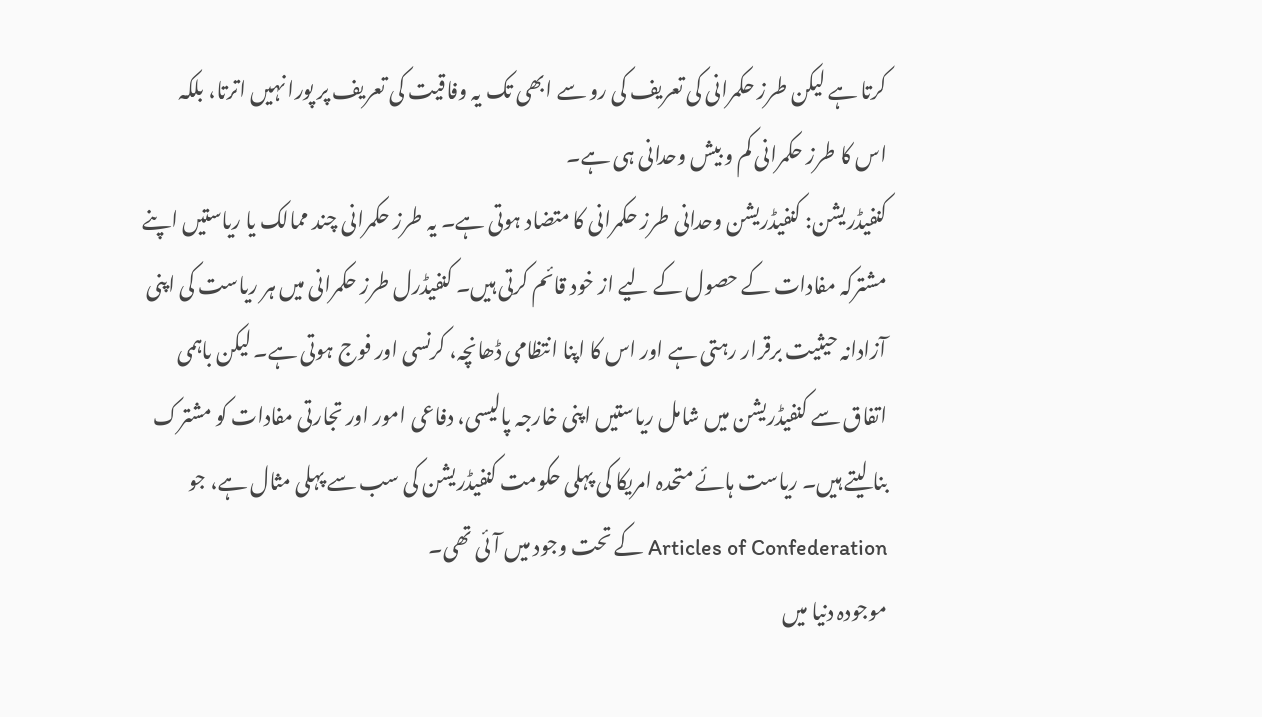کرتا ہے لیکن طرز حکمرانی کی تعریف کی رو سے ابھی تک یہ وفاقیت کی تعریف پر پورا نہیں اترتا، بلکہ اس کا طرز حکمرانی کم و بیش وحدانی ہی ہے۔
کنفیڈریشن: کنفیڈریشن وحدانی طرز حکمرانی کا متضاد ہوتی ہے۔ یہ طرز حکمرانی چند ممالک یا ریاستیں اپنے مشترکہ مفادات کے حصول کے لیے از خود قائم کرتی ہیں۔ کنفیڈرل طرز حکمرانی میں ہر ریاست کی اپنی آزادانہ حیثیت برقرار رہتی ہے اور اس کا اپنا انتظامی ڈھانچہ، کرنسی اور فوج ہوتی ہے۔ لیکن باہمی اتفاق سے کنفیڈریشن میں شامل ریاستیں اپنی خارجہ پالیسی، دفاعی امور اور تجارتی مفادات کو مشترک بنا لیتے ہیں۔ ریاست ہائے متحدہ امریکا کی پہلی حکومت کنفیڈریشن کی سب سے پہلی مثال ہے، جو Articles of Confederation کے تحت وجود میں آئی تھی۔
موجودہ دنیا میں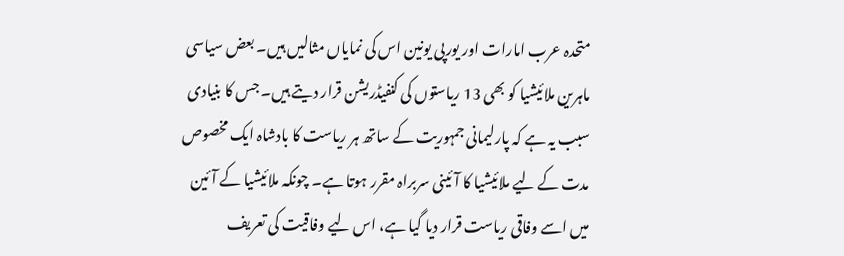متحدہ عرب امارات اور یورپی یونین اس کی نمایاں مثالیں ہیں۔ بعض سیاسی ماہرین ملائیشیا کو بھی 13 ریاستوں کی کنفیڈریشن قرار دیتے ہیں۔ جس کا بنیادی سبب یہ ہے کہ پارلیمانی جمہوریت کے ساتھ ہر ریاست کا بادشاہ ایک مخصوص مدت کے لیے ملائیشیا کا آئینی سربراہ مقرر ہوتا ہے۔ چونکہ ملائیشیا کے آئین میں اسے وفاقی ریاست قرار دیا گیا ہے، اس لیے وفاقیت کی تعریف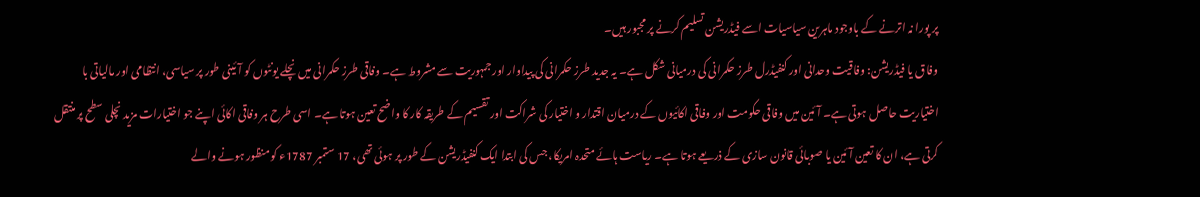پر پورا نہ اترنے کے باوجود ماہرین سیاسیات اسے فیڈریشن تسلیم کرنے پر مجبور ہیں۔
وفاق یا فیڈریشن: وفاقیت وحدانی اور کنفیڈرل طرز حکمرانی کی درمیانی شکل ہے۔ یہ جدید طرز حکمرانی کی پیداوار اور جمہوریت سے مشروط ہے۔ وفاقی طرز حکمرانی میں نچلے یونٹوں کو آئینی طور پر سیاسی، انتظامی اور مالیاتی با اختیاریت حاصل ہوتی ہے۔ آئین میں وفاقی حکومت اور وفاقی اکائیوں کے درمیان اقتدار و اختیار کی شراکت اور تقسیم کے طریقہ کار کا واضح تعین ہوتا ہے۔ اسی طرح ہر وفاقی اکائی اپنے جو اختیارات مزید نچلی سطح پر منتقل کرتی ہے، ان کا تعین آئین یا صوبائی قانون سازی کے ذریعے ہوتا ہے۔ ریاست ہائے متحدہ امریکا، جس کی ابتدا ایک کنفیڈریشن کے طور پر ہوئی تھی، 17 ستمبر 1787ء کو منظور ہونے والے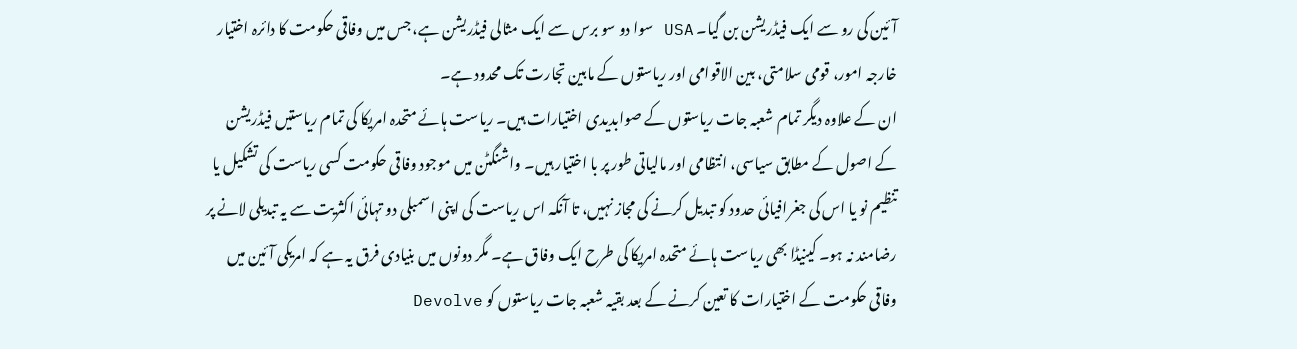آئین کی رو سے ایک فیڈریشن بن گیا۔ USA سوا دو سو برس سے ایک مثالی فیڈریشن ہے، جس میں وفاقی حکومت کا دائرہ اختیار خارجہ امور، قومی سلامتی، بین الاقوامی اور ریاستوں کے مابین تجارت تک محدود ہے۔
ان کے علاوہ دیگر تمام شعبہ جات ریاستوں کے صوابدیدی اختیارات ہیں۔ ریاست ہائے متحدہ امریکا کی تمام ریاستیں فیڈریشن کے اصول کے مطابق سیاسی، انتظامی اور مالیاتی طور پر با اختیار ہیں۔ واشنگٹن میں موجود وفاقی حکومت کسی ریاست کی تشکیل یا تنظیم نو یا اس کی جغرافیائی حدود کو تبدیل کرنے کی مجاز نہیں، تا آنکہ اس ریاست کی اپنی اسمبلی دو تہائی اکثریت سے یہ تبدیلی لانے پر رضامند نہ ہو۔ کینیڈا بھی ریاست ہائے متحدہ امریکا کی طرح ایک وفاق ہے۔ مگر دونوں میں بنیادی فرق یہ ہے کہ امریکی آئین میں وفاقی حکومت کے اختیارات کا تعین کرنے کے بعد بقیہ شعبہ جات ریاستوں کو Devolve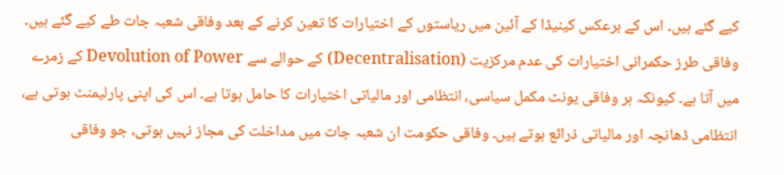کیے گئے ہیں۔ اس کے برعکس کینیڈا کے آئین میں ریاستوں کے اختیارات کا تعین کرنے کے بعد وفاقی شعبہ جات طے کیے گئے ہیں۔
وفاقی طرز حکمرانی اختیارات کی عدم مرکزیت (Decentralisation) کے حوالے سے Devolution of Power کے زمرے میں آتا ہے۔ کیونکہ ہر وفاقی یونٹ مکمل سیاسی، انتظامی اور مالیاتی اختیارات کا حامل ہوتا ہے۔ اس کی اپنی پارلیمنٹ ہوتی ہے، انتظامی ڈھانچہ اور مالیاتی ذرائع ہوتے ہیں۔ وفاقی حکومت ان شعبہ جات میں مداخلت کی مجاز نہیں ہوتی، جو وفاقی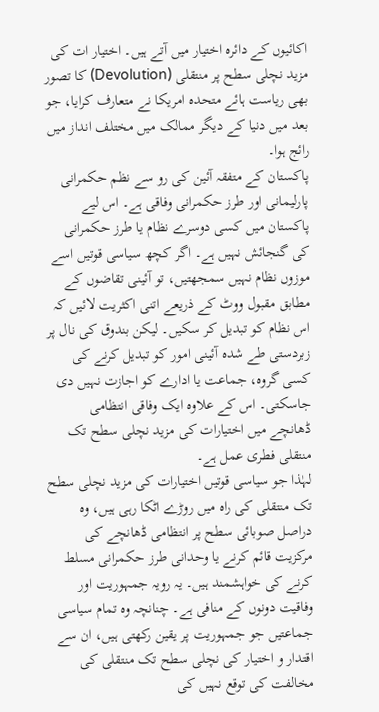اکائیوں کے دائرہ اختیار میں آتے ہیں۔ اختیار ات کی مزید نچلی سطح پر منتقلی (Devolution) کا تصور بھی ریاست ہائے متحدہ امریکا نے متعارف کرایا، جو بعد میں دنیا کے دیگر ممالک میں مختلف انداز میں رائج ہوا۔
پاکستان کے متفقہ آئین کی رو سے نظم حکمرانی پارلیمانی اور طرز حکمرانی وفاقی ہے۔ اس لیے پاکستان میں کسی دوسرے نظام یا طرز حکمرانی کی گنجائش نہیں ہے۔ اگر کچھ سیاسی قوتیں اسے موزوں نظام نہیں سمجھتیں، تو آئینی تقاضوں کے مطابق مقبول ووٹ کے ذریعے اتنی اکثریت لائیں کہ اس نظام کو تبدیل کر سکیں۔ لیکن بندوق کی نال پر زبردستی طے شدہ آئینی امور کو تبدیل کرنے کی کسی گروہ، جماعت یا ادارے کو اجازت نہیں دی جاسکتی۔ اس کے علاوہ ایک وفاقی انتظامی ڈھانچے میں اختیارات کی مزید نچلی سطح تک منتقلی فطری عمل ہے۔
لہٰذا جو سیاسی قوتیں اختیارات کی مزید نچلی سطح تک منتقلی کی راہ میں روڑے اٹکا رہی ہیں، وہ دراصل صوبائی سطح پر انتظامی ڈھانچے کی مرکزیت قائم کرنے یا وحدانی طرز حکمرانی مسلط کرنے کی خواہشمند ہیں۔ یہ رویہ جمہوریت اور وفاقیت دونوں کے منافی ہے۔ چنانچہ وہ تمام سیاسی جماعتیں جو جمہوریت پر یقین رکھتی ہیں، ان سے اقتدار و اختیار کی نچلی سطح تک منتقلی کی مخالفت کی توقع نہیں کی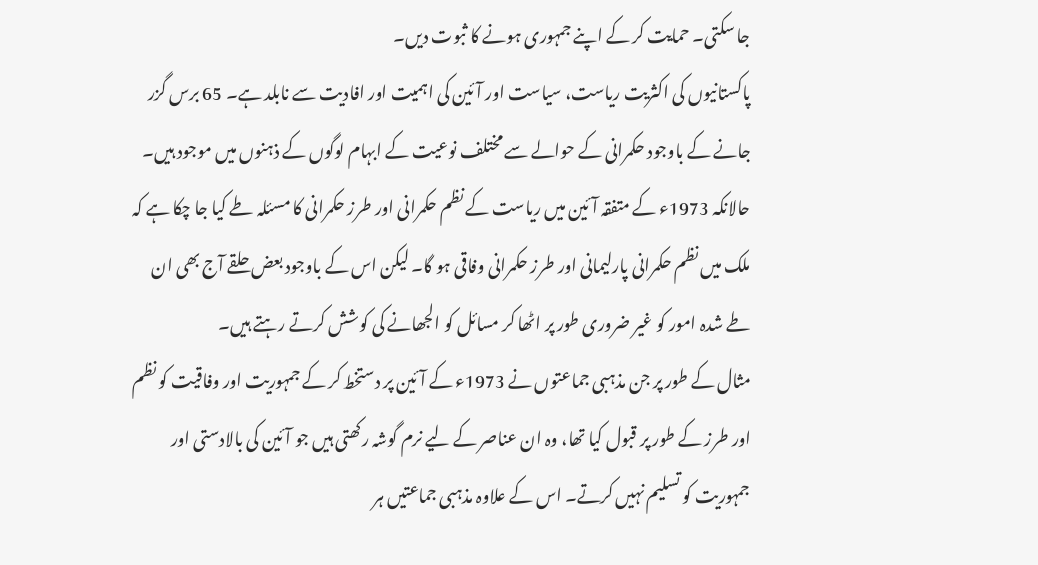جا سکتی۔ حمایت کر کے اپنے جمہوری ہونے کا ثبوت دیں۔
پاکستانیوں کی اکثریت ریاست، سیاست اور آئین کی اہمیت اور افادیت سے نابلد ہے۔ 65 برس گزر جانے کے باوجود حکمرانی کے حوالے سے مختلف نوعیت کے ابہام لوگوں کے ذہنوں میں موجود ہیں۔ حالانکہ 1973ء کے متفقہ آئین میں ریاست کے نظم حکمرانی اور طرز حکمرانی کا مسئلہ طے کیا جا چکا ہے کہ ملک میں نظم حکمرانی پارلیمانی اور طرز حکمرانی وفاقی ہو گا۔ لیکن اس کے باوجود بعض حلقے آج بھی ان طے شدہ امور کو غیر ضروری طور پر اٹھا کر مسائل کو الجھانے کی کوشش کرتے رہتے ہیں۔
مثال کے طور پر جن مذہبی جماعتوں نے 1973ء کے آئین پر دستخط کر کے جمہوریت اور وفاقیت کو نظم اور طرز کے طور پر قبول کیا تھا، وہ ان عناصر کے لیے نرم گوشہ رکھتی ہیں جو آئین کی بالادستی اور جمہوریت کو تسلیم نہیں کرتے۔ اس کے علاوہ مذہبی جماعتیں ہر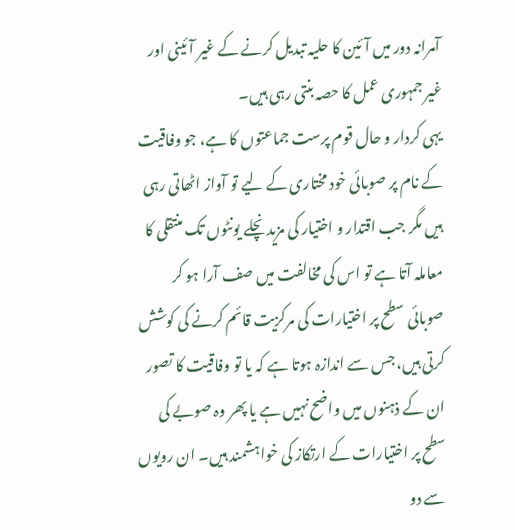آمرانہ دور میں آئین کا حلیہ تبدیل کرنے کے غیر آئینی اور غیر جمہوری عمل کا حصہ بنتی رہی ہیں۔
یہی کردار و حال قوم پرست جماعتوں کا ہے، جو وفاقیت کے نام پر صوبائی خود مختاری کے لیے تو آواز اٹھاتی رہی ہیں مگر جب اقتدار و اختیار کی مزید نچلے یونٹوں تک منتقلی کا معاملہ آتا ہے تو اس کی مخالفت میں صف آرا ہو کر صوبائی سطح پر اختیارات کی مرکزیت قائم کرنے کی کوشش کرتی ہیں، جس سے اندازہ ہوتا ہے کہ یا تو وفاقیت کا تصور ان کے ذہنوں میں واضح نہیں ہے یا پھر وہ صوبے کی سطح پر اختیارات کے ارتکاز کی خواہشمند ہیں۔ ان رویوں سے دو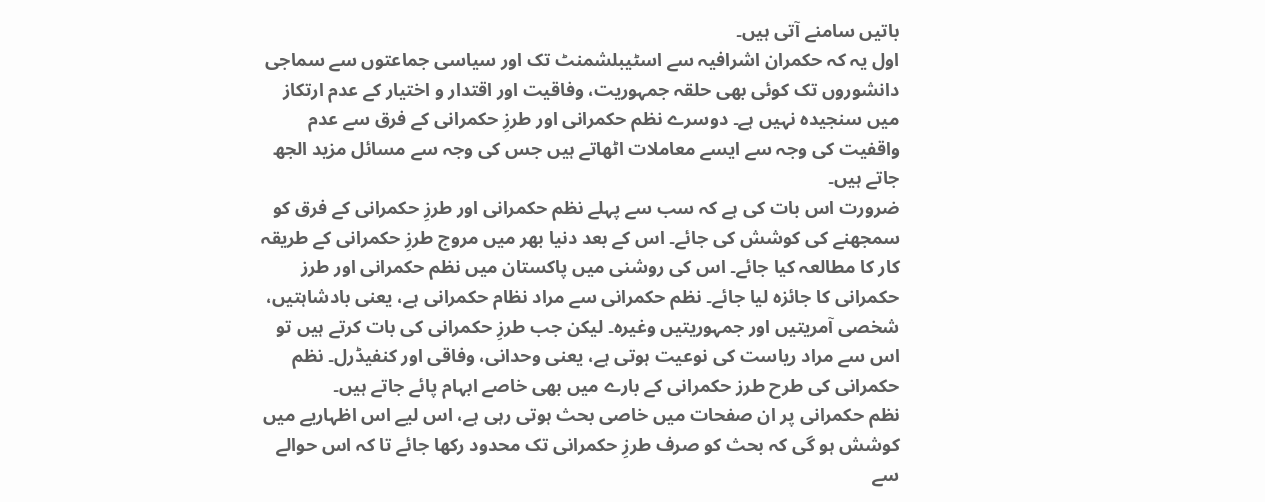باتیں سامنے آتی ہیں۔
اول یہ کہ حکمران اشرافیہ سے اسٹیبلشمنٹ تک اور سیاسی جماعتوں سے سماجی دانشوروں تک کوئی بھی حلقہ جمہوریت، وفاقیت اور اقتدار و اختیار کے عدم ارتکاز میں سنجیدہ نہیں ہے۔ دوسرے نظم حکمرانی اور طرزِ حکمرانی کے فرق سے عدم واقفیت کی وجہ سے ایسے معاملات اٹھاتے ہیں جس کی وجہ سے مسائل مزید الجھ جاتے ہیں۔
ضرورت اس بات کی ہے کہ سب سے پہلے نظم حکمرانی اور طرزِ حکمرانی کے فرق کو سمجھنے کی کوشش کی جائے۔ اس کے بعد دنیا بھر میں مروج طرزِ حکمرانی کے طریقہ کار کا مطالعہ کیا جائے۔ اس کی روشنی میں پاکستان میں نظم حکمرانی اور طرز حکمرانی کا جائزہ لیا جائے۔ نظم حکمرانی سے مراد نظام حکمرانی ہے، یعنی بادشاہتیں، شخصی آمریتیں اور جمہوریتیں وغیرہ۔ لیکن جب طرزِ حکمرانی کی بات کرتے ہیں تو اس سے مراد ریاست کی نوعیت ہوتی ہے، یعنی وحدانی، وفاقی اور کنفیڈرل۔ نظم حکمرانی کی طرح طرز حکمرانی کے بارے میں بھی خاصے ابہام پائے جاتے ہیں۔
نظم حکمرانی پر ان صفحات میں خاصی بحث ہوتی رہی ہے، اس لیے اس اظہاریے میں کوشش ہو گی کہ بحث کو صرف طرزِ حکمرانی تک محدود رکھا جائے تا کہ اس حوالے سے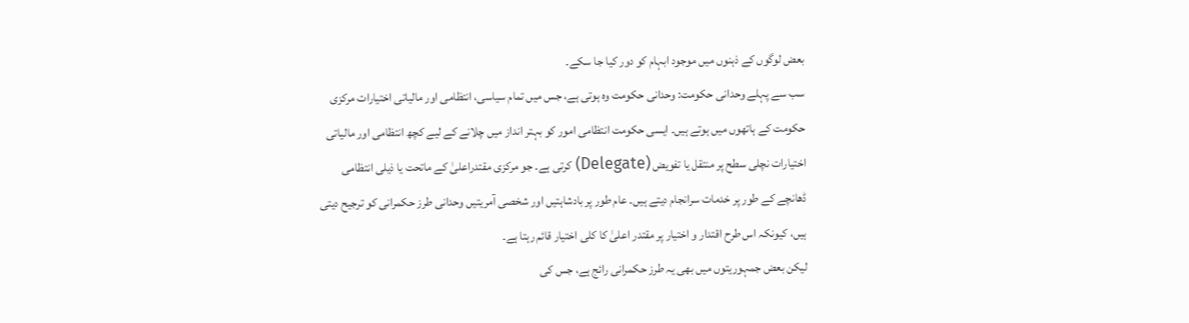بعض لوگوں کے ذہنوں میں موجود ابہام کو دور کیا جا سکے۔
سب سے پہلے وحدانی حکومت: وحدانی حکومت وہ ہوتی ہے، جس میں تمام سیاسی، انتظامی اور مالیاتی اختیارات مرکزی حکومت کے ہاتھوں میں ہوتے ہیں۔ ایسی حکومت انتظامی امور کو بہتر انداز میں چلانے کے لیے کچھ انتظامی اور مالیاتی اختیارات نچلی سطح پر منتقل یا تفویض (Delegate) کرتی ہے۔ جو مرکزی مقتدراعلیٰ کے ماتحت یا ذیلی انتظامی ڈھانچے کے طور پر خدمات سرانجام دیتے ہیں۔ عام طور پر بادشاہتیں اور شخصی آمریتیں وحدانی طرز حکمرانی کو ترجیح دیتی ہیں، کیونکہ اس طرح اقتدار و اختیار پر مقتدر اعلیٰ کا کلی اختیار قائم رہتا ہے۔
لیکن بعض جمہوریتوں میں بھی یہ طرز حکمرانی رائج ہے، جس کی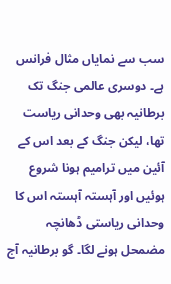سب سے نمایاں مثال فرانس ہے۔ دوسری عالمی جنگ تک برطانیہ بھی وحدانی ریاست تھا، لیکن جنگ کے بعد اس کے آئین میں ترامیم ہونا شروع ہوئیں اور آہستہ آہستہ اس کا وحدانی ریاستی ڈھانچہ مضمحل ہونے لگا۔ گو برطانیہ آج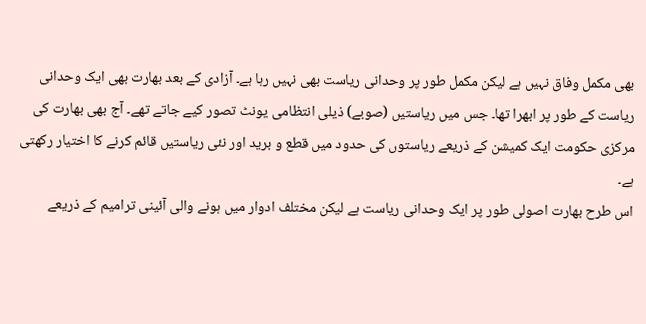بھی مکمل وفاق نہیں ہے لیکن مکمل طور پر وحدانی ریاست بھی نہیں رہا ہے۔ آزادی کے بعد بھارت بھی ایک وحدانی ریاست کے طور پر ابھرا تھا۔ جس میں ریاستیں (صوبے) ذیلی انتظامی یونٹ تصور کیے جاتے تھے۔ آج بھی بھارت کی مرکزی حکومت ایک کمیشن کے ذریعے ریاستوں کی حدود میں قطع و برید اور نئی ریاستیں قائم کرنے کا اختیار رکھتی ہے۔
اس طرح بھارت اصولی طور پر ایک وحدانی ریاست ہے لیکن مختلف ادوار میں ہونے والی آئینی ترامیم کے ذریعے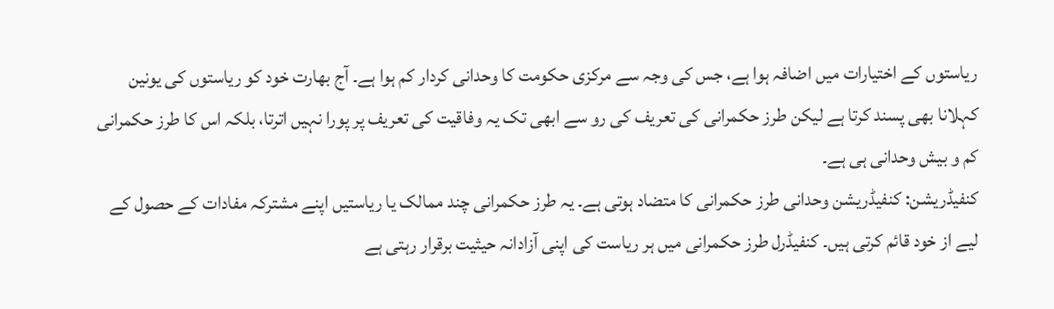ریاستوں کے اختیارات میں اضافہ ہوا ہے، جس کی وجہ سے مرکزی حکومت کا وحدانی کردار کم ہوا ہے۔ آج بھارت خود کو ریاستوں کی یونین کہلانا بھی پسند کرتا ہے لیکن طرز حکمرانی کی تعریف کی رو سے ابھی تک یہ وفاقیت کی تعریف پر پورا نہیں اترتا، بلکہ اس کا طرز حکمرانی کم و بیش وحدانی ہی ہے۔
کنفیڈریشن: کنفیڈریشن وحدانی طرز حکمرانی کا متضاد ہوتی ہے۔ یہ طرز حکمرانی چند ممالک یا ریاستیں اپنے مشترکہ مفادات کے حصول کے لیے از خود قائم کرتی ہیں۔ کنفیڈرل طرز حکمرانی میں ہر ریاست کی اپنی آزادانہ حیثیت برقرار رہتی ہے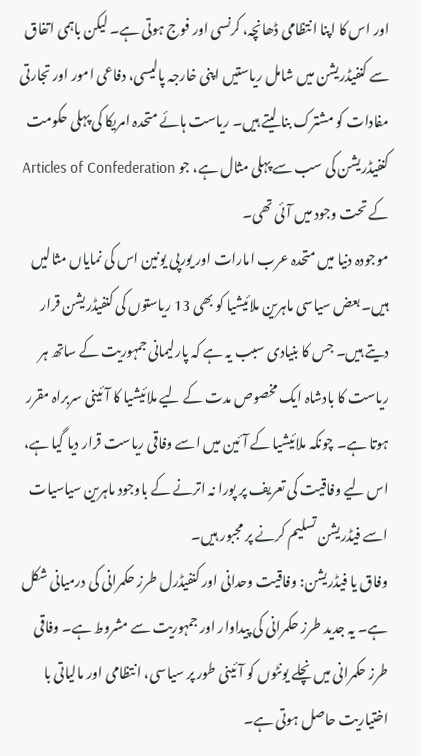اور اس کا اپنا انتظامی ڈھانچہ، کرنسی اور فوج ہوتی ہے۔ لیکن باہمی اتفاق سے کنفیڈریشن میں شامل ریاستیں اپنی خارجہ پالیسی، دفاعی امور اور تجارتی مفادات کو مشترک بنا لیتے ہیں۔ ریاست ہائے متحدہ امریکا کی پہلی حکومت کنفیڈریشن کی سب سے پہلی مثال ہے، جو Articles of Confederation کے تحت وجود میں آئی تھی۔
موجودہ دنیا میں متحدہ عرب امارات اور یورپی یونین اس کی نمایاں مثالیں ہیں۔ بعض سیاسی ماہرین ملائیشیا کو بھی 13 ریاستوں کی کنفیڈریشن قرار دیتے ہیں۔ جس کا بنیادی سبب یہ ہے کہ پارلیمانی جمہوریت کے ساتھ ہر ریاست کا بادشاہ ایک مخصوص مدت کے لیے ملائیشیا کا آئینی سربراہ مقرر ہوتا ہے۔ چونکہ ملائیشیا کے آئین میں اسے وفاقی ریاست قرار دیا گیا ہے، اس لیے وفاقیت کی تعریف پر پورا نہ اترنے کے باوجود ماہرین سیاسیات اسے فیڈریشن تسلیم کرنے پر مجبور ہیں۔
وفاق یا فیڈریشن: وفاقیت وحدانی اور کنفیڈرل طرز حکمرانی کی درمیانی شکل ہے۔ یہ جدید طرز حکمرانی کی پیداوار اور جمہوریت سے مشروط ہے۔ وفاقی طرز حکمرانی میں نچلے یونٹوں کو آئینی طور پر سیاسی، انتظامی اور مالیاتی با اختیاریت حاصل ہوتی ہے۔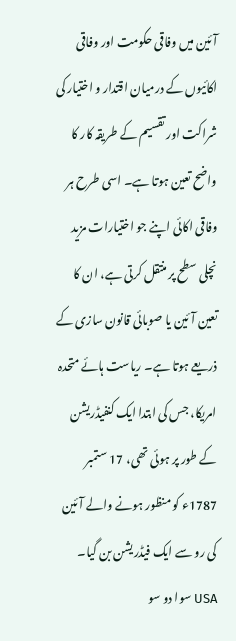آئین میں وفاقی حکومت اور وفاقی اکائیوں کے درمیان اقتدار و اختیار کی شراکت اور تقسیم کے طریقہ کار کا واضح تعین ہوتا ہے۔ اسی طرح ہر وفاقی اکائی اپنے جو اختیارات مزید نچلی سطح پر منتقل کرتی ہے، ان کا تعین آئین یا صوبائی قانون سازی کے ذریعے ہوتا ہے۔ ریاست ہائے متحدہ امریکا، جس کی ابتدا ایک کنفیڈریشن کے طور پر ہوئی تھی، 17 ستمبر 1787ء کو منظور ہونے والے آئین کی رو سے ایک فیڈریشن بن گیا۔ USA سوا دو سو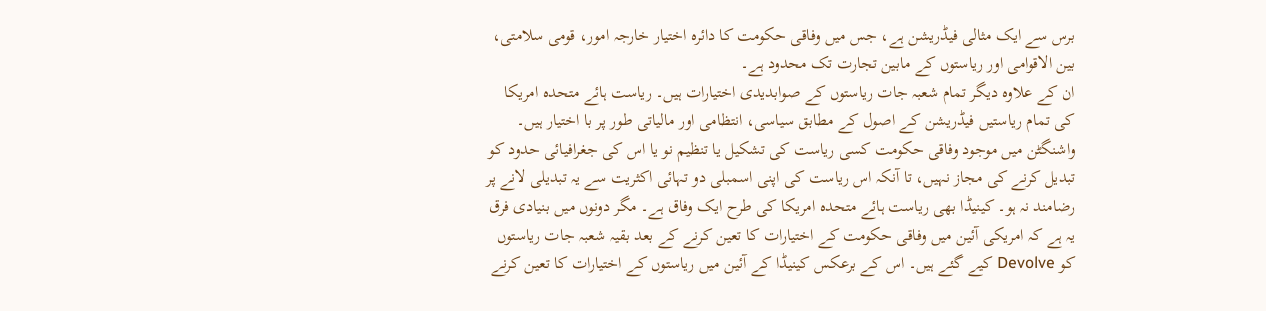برس سے ایک مثالی فیڈریشن ہے، جس میں وفاقی حکومت کا دائرہ اختیار خارجہ امور، قومی سلامتی، بین الاقوامی اور ریاستوں کے مابین تجارت تک محدود ہے۔
ان کے علاوہ دیگر تمام شعبہ جات ریاستوں کے صوابدیدی اختیارات ہیں۔ ریاست ہائے متحدہ امریکا کی تمام ریاستیں فیڈریشن کے اصول کے مطابق سیاسی، انتظامی اور مالیاتی طور پر با اختیار ہیں۔ واشنگٹن میں موجود وفاقی حکومت کسی ریاست کی تشکیل یا تنظیم نو یا اس کی جغرافیائی حدود کو تبدیل کرنے کی مجاز نہیں، تا آنکہ اس ریاست کی اپنی اسمبلی دو تہائی اکثریت سے یہ تبدیلی لانے پر رضامند نہ ہو۔ کینیڈا بھی ریاست ہائے متحدہ امریکا کی طرح ایک وفاق ہے۔ مگر دونوں میں بنیادی فرق یہ ہے کہ امریکی آئین میں وفاقی حکومت کے اختیارات کا تعین کرنے کے بعد بقیہ شعبہ جات ریاستوں کو Devolve کیے گئے ہیں۔ اس کے برعکس کینیڈا کے آئین میں ریاستوں کے اختیارات کا تعین کرنے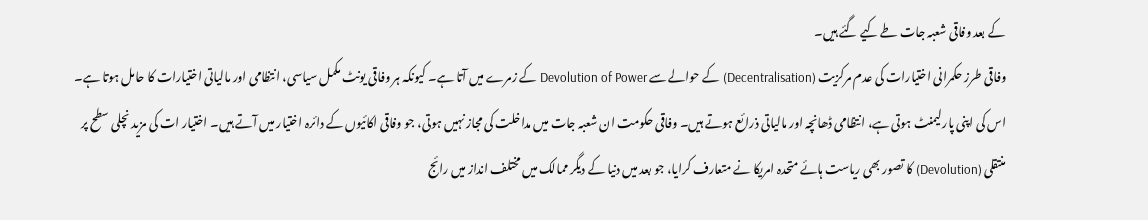کے بعد وفاقی شعبہ جات طے کیے گئے ہیں۔
وفاقی طرز حکمرانی اختیارات کی عدم مرکزیت (Decentralisation) کے حوالے سے Devolution of Power کے زمرے میں آتا ہے۔ کیونکہ ہر وفاقی یونٹ مکمل سیاسی، انتظامی اور مالیاتی اختیارات کا حامل ہوتا ہے۔ اس کی اپنی پارلیمنٹ ہوتی ہے، انتظامی ڈھانچہ اور مالیاتی ذرائع ہوتے ہیں۔ وفاقی حکومت ان شعبہ جات میں مداخلت کی مجاز نہیں ہوتی، جو وفاقی اکائیوں کے دائرہ اختیار میں آتے ہیں۔ اختیار ات کی مزید نچلی سطح پر منتقلی (Devolution) کا تصور بھی ریاست ہائے متحدہ امریکا نے متعارف کرایا، جو بعد میں دنیا کے دیگر ممالک میں مختلف انداز میں رائج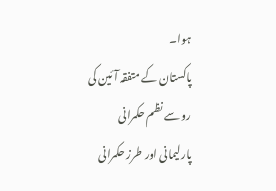ہوا۔
پاکستان کے متفقہ آئین کی رو سے نظم حکمرانی پارلیمانی اور طرز حکمرانی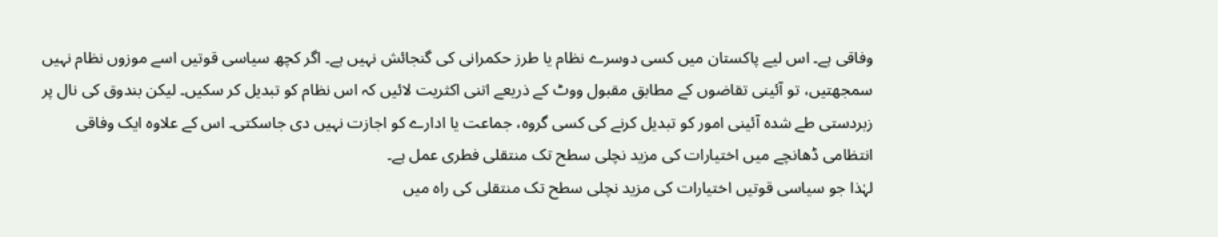وفاقی ہے۔ اس لیے پاکستان میں کسی دوسرے نظام یا طرز حکمرانی کی گنجائش نہیں ہے۔ اگر کچھ سیاسی قوتیں اسے موزوں نظام نہیں سمجھتیں، تو آئینی تقاضوں کے مطابق مقبول ووٹ کے ذریعے اتنی اکثریت لائیں کہ اس نظام کو تبدیل کر سکیں۔ لیکن بندوق کی نال پر زبردستی طے شدہ آئینی امور کو تبدیل کرنے کی کسی گروہ، جماعت یا ادارے کو اجازت نہیں دی جاسکتی۔ اس کے علاوہ ایک وفاقی انتظامی ڈھانچے میں اختیارات کی مزید نچلی سطح تک منتقلی فطری عمل ہے۔
لہٰذا جو سیاسی قوتیں اختیارات کی مزید نچلی سطح تک منتقلی کی راہ میں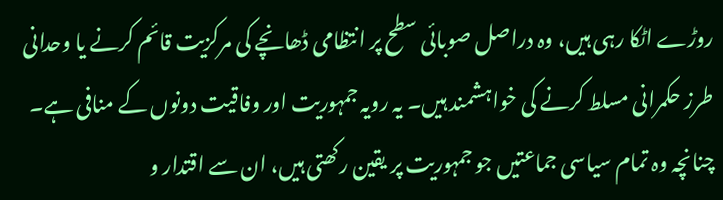روڑے اٹکا رہی ہیں، وہ دراصل صوبائی سطح پر انتظامی ڈھانچے کی مرکزیت قائم کرنے یا وحدانی طرز حکمرانی مسلط کرنے کی خواہشمند ہیں۔ یہ رویہ جمہوریت اور وفاقیت دونوں کے منافی ہے۔ چنانچہ وہ تمام سیاسی جماعتیں جو جمہوریت پر یقین رکھتی ہیں، ان سے اقتدار و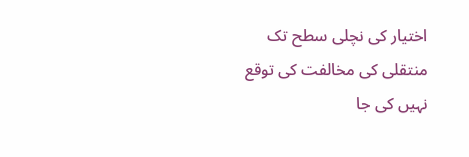اختیار کی نچلی سطح تک منتقلی کی مخالفت کی توقع نہیں کی جا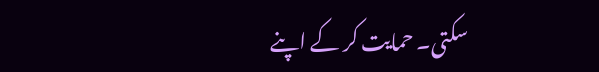سکتی۔ حمایت کر کے اپنے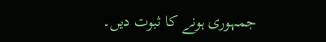جمہوری ہونے کا ثبوت دیں۔